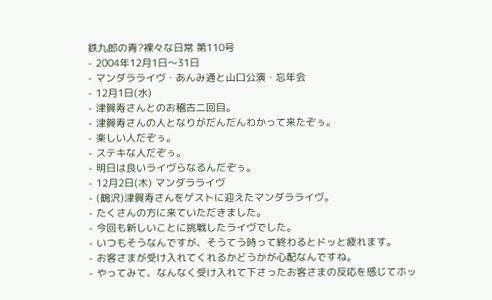鉄九郎の青?裸々な日常 第110号
- 2004年12月1日〜31日
- マンダラライヴ・あんみ通と山口公演・忘年会
- 12月1日(水)
- 津賀寿さんとのお稽古二回目。
- 津賀寿さんの人となりがだんだんわかって来たぞぅ。
- 楽しい人だぞぅ。
- ステキな人だぞぅ。
- 明日は良いライヴらなるんだぞぅ。
- 12月2日(木) マンダラライヴ
- (鶴沢)津賀寿さんをゲストに迎えたマンダラライヴ。
- たくさんの方に来ていただきました。
- 今回も新しいことに挑戦したライヴでした。
- いつもそうなんですが、そうてう時って終わるとドッと疲れます。
- お客さまが受け入れてくれるかどうかが心配なんですね。
- やってみて、なんなく受け入れて下さったお客さまの反応を感じてホッ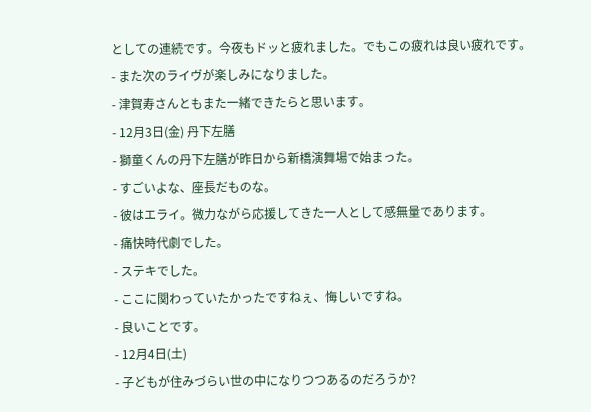としての連続です。今夜もドッと疲れました。でもこの疲れは良い疲れです。
- また次のライヴが楽しみになりました。
- 津賀寿さんともまた一緒できたらと思います。
- 12月3日(金) 丹下左膳
- 獅童くんの丹下左膳が昨日から新橋演舞場で始まった。
- すごいよな、座長だものな。
- 彼はエライ。微力ながら応援してきた一人として感無量であります。
- 痛快時代劇でした。
- ステキでした。
- ここに関わっていたかったですねぇ、悔しいですね。
- 良いことです。
- 12月4日(土)
- 子どもが住みづらい世の中になりつつあるのだろうか?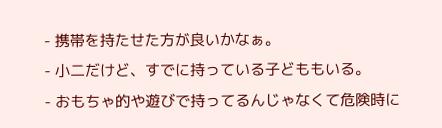- 携帯を持たせた方が良いかなぁ。
- 小二だけど、すでに持っている子どももいる。
- おもちゃ的や遊びで持ってるんじゃなくて危険時に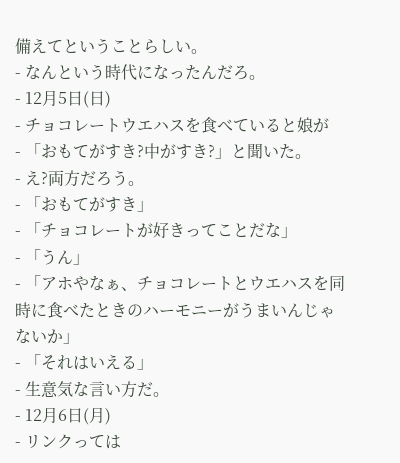備えてということらしい。
- なんという時代になったんだろ。
- 12月5日(日)
- チョコレートウエハスを食べていると娘が
- 「おもてがすき?中がすき?」と聞いた。
- え?両方だろう。
- 「おもてがすき」
- 「チョコレートが好きってことだな」
- 「うん」
- 「アホやなぁ、チョコレートとウエハスを同時に食べたときのハーモニーがうまいんじゃないか」
- 「それはいえる」
- 生意気な言い方だ。
- 12月6日(月)
- リンクっては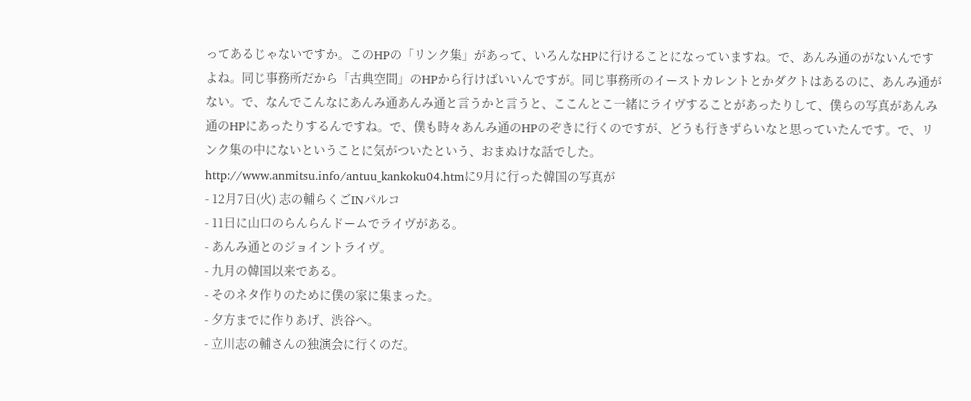ってあるじゃないですか。このHPの「リンク集」があって、いろんなHPに行けることになっていますね。で、あんみ通のがないんですよね。同じ事務所だから「古典空間」のHPから行けばいいんですが。同じ事務所のイーストカレントとかダクトはあるのに、あんみ通がない。で、なんでこんなにあんみ通あんみ通と言うかと言うと、ここんとこ一緒にライヴすることがあったりして、僕らの写真があんみ通のHPにあったりするんですね。で、僕も時々あんみ通のHPのぞきに行くのですが、どうも行きずらいなと思っていたんです。で、リンク集の中にないということに気がついたという、おまぬけな話でした。
http://www.anmitsu.info/antuu_kankoku04.htmに9月に行った韓国の写真が
- 12月7日(火) 志の輔らくごINパルコ
- 11日に山口のらんらんドームでライヴがある。
- あんみ通とのジョイントライヴ。
- 九月の韓国以来である。
- そのネタ作りのために僕の家に集まった。
- 夕方までに作りあげ、渋谷へ。
- 立川志の輔さんの独演会に行くのだ。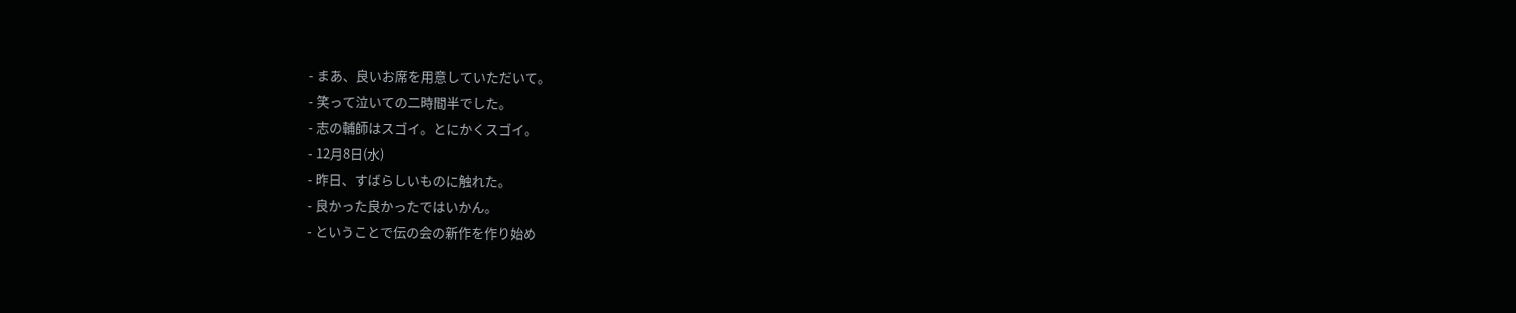- まあ、良いお席を用意していただいて。
- 笑って泣いての二時間半でした。
- 志の輔師はスゴイ。とにかくスゴイ。
- 12月8日(水)
- 昨日、すばらしいものに触れた。
- 良かった良かったではいかん。
- ということで伝の会の新作を作り始め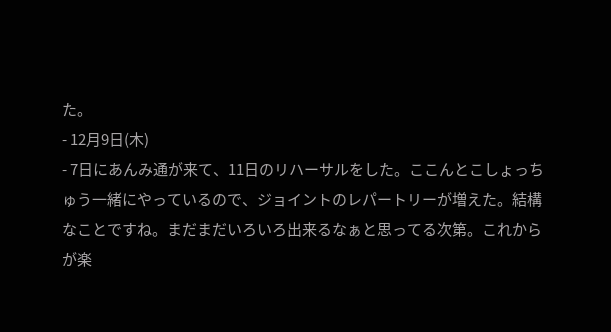た。
- 12月9日(木)
- 7日にあんみ通が来て、11日のリハーサルをした。ここんとこしょっちゅう一緒にやっているので、ジョイントのレパートリーが増えた。結構なことですね。まだまだいろいろ出来るなぁと思ってる次第。これからが楽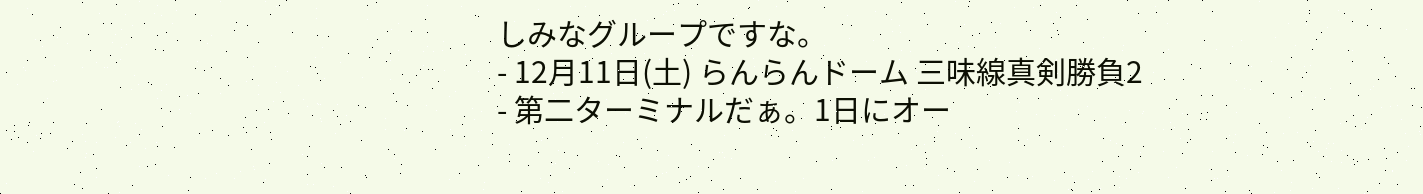しみなグループですな。
- 12月11日(土) らんらんドーム 三味線真剣勝負2
- 第二ターミナルだぁ。1日にオー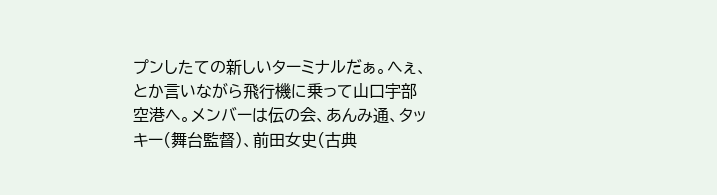プンしたての新しいターミナルだぁ。へぇ、とか言いながら飛行機に乗って山口宇部空港へ。メンバーは伝の会、あんみ通、タッキー(舞台監督)、前田女史(古典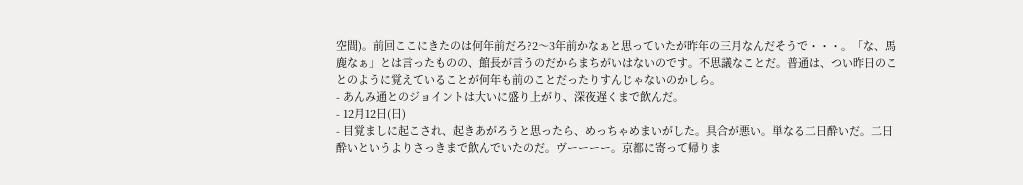空間)。前回ここにきたのは何年前だろ?2〜3年前かなぁと思っていたが昨年の三月なんだそうで・・・。「な、馬鹿なぁ」とは言ったものの、館長が言うのだからまちがいはないのです。不思議なことだ。普通は、つい昨日のことのように覚えていることが何年も前のことだったりすんじゃないのかしら。
- あんみ通とのジョイントは大いに盛り上がり、深夜遅くまで飲んだ。
- 12月12日(日)
- 目覚ましに起こされ、起きあがろうと思ったら、めっちゃめまいがした。具合が悪い。単なる二日酔いだ。二日酔いというよりさっきまで飲んでいたのだ。ヴーーーー。京都に寄って帰りま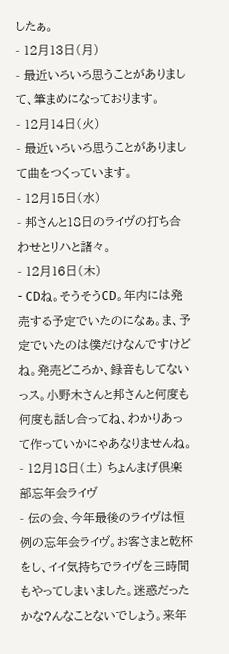したぁ。
- 12月13日(月)
- 最近いろいろ思うことがありまして、筆まめになっております。
- 12月14日(火)
- 最近いろいろ思うことがありまして曲をつくっています。
- 12月15日(水)
- 邦さんと18日のライヴの打ち合わせとリハと諸々。
- 12月16日(木)
- CDね。そうそうCD。年内には発売する予定でいたのになぁ。ま、予定でいたのは僕だけなんですけどね。発売どころか、録音もしてないっス。小野木さんと邦さんと何度も何度も話し合ってね、わかりあって作っていかにゃあなりませんね。
- 12月18日(土) ちょんまげ倶楽部忘年会ライヴ
- 伝の会、今年最後のライヴは恒例の忘年会ライヴ。お客さまと乾杯をし、イイ気持ちでライヴを三時間もやってしまいました。迷惑だったかな?んなことないでしょう。来年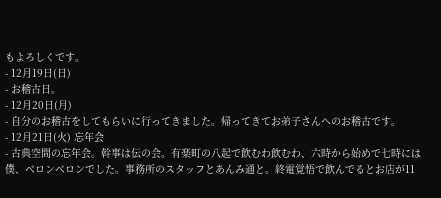もよろしくです。
- 12月19日(日)
- お稽古日。
- 12月20日(月)
- 自分のお稽古をしてもらいに行ってきました。帰ってきてお弟子さんへのお稽古です。
- 12月21日(火) 忘年会
- 古典空間の忘年会。幹事は伝の会。有楽町の八起で飲むわ飲むわ、六時から始めで七時には僕、ベロンベロンでした。事務所のスタッフとあんみ通と。終電覚悟で飲んでるとお店が11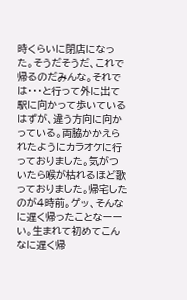時くらいに閉店になった。そうだそうだ、これで帰るのだみんな。それでは・・・と行って外に出て駅に向かって歩いているはずが、違う方向に向かっている。両脇かかえられたようにカラオケに行っておりました。気がついたら喉が枯れるほど歌っておりました。帰宅したのが4時前。ゲッ、そんなに遅く帰ったことなーーい。生まれて初めてこんなに遅く帰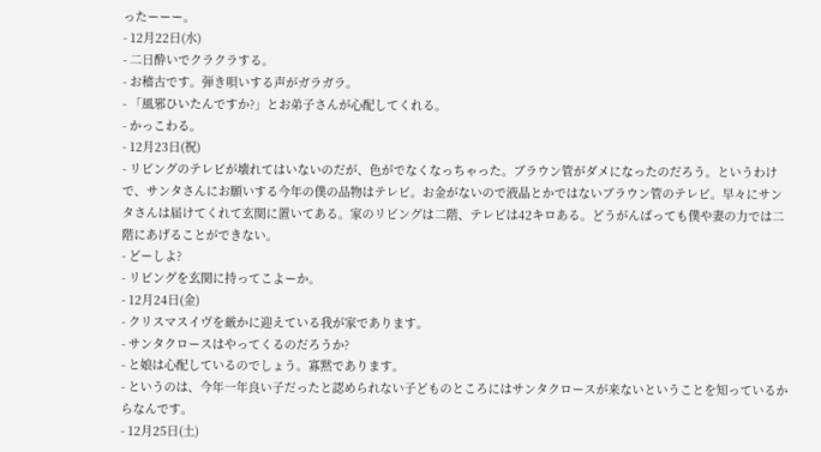ったーーー。
- 12月22日(水)
- 二日酔いでクラクラする。
- お稽古です。弾き唄いする声がガラガラ。
- 「風邪ひいたんですか?」とお弟子さんが心配してくれる。
- かっこわる。
- 12月23日(祝)
- リビングのテレビが壊れてはいないのだが、色がでなくなっちゃった。ブラウン管がダメになったのだろう。というわけで、サンタさんにお願いする今年の僕の品物はテレビ。お金がないので液晶とかではないブラウン管のテレビ。早々にサンタさんは届けてくれて玄関に置いてある。家のリビングは二階、テレビは42キロある。どうがんばっても僕や妻の力では二階にあげることができない。
- どーしよ?
- リビングを玄関に持ってこよーか。
- 12月24日(金)
- クリスマスイヴを厳かに迎えている我が家であります。
- サンタクロースはやってくるのだろうか?
- と娘は心配しているのでしょう。寡黙であります。
- というのは、今年一年良い子だったと認められない子どものところにはサンタクロースが来ないということを知っているからなんです。
- 12月25日(土)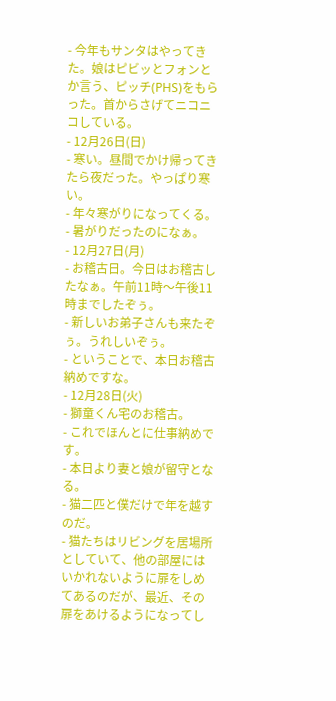- 今年もサンタはやってきた。娘はピビッとフォンとか言う、ピッチ(PHS)をもらった。首からさげてニコニコしている。
- 12月26日(日)
- 寒い。昼間でかけ帰ってきたら夜だった。やっぱり寒い。
- 年々寒がりになってくる。
- 暑がりだったのになぁ。
- 12月27日(月)
- お稽古日。今日はお稽古したなぁ。午前11時〜午後11時までしたぞぅ。
- 新しいお弟子さんも来たぞぅ。うれしいぞぅ。
- ということで、本日お稽古納めですな。
- 12月28日(火)
- 獅童くん宅のお稽古。
- これでほんとに仕事納めです。
- 本日より妻と娘が留守となる。
- 猫二匹と僕だけで年を越すのだ。
- 猫たちはリビングを居場所としていて、他の部屋にはいかれないように扉をしめてあるのだが、最近、その扉をあけるようになってし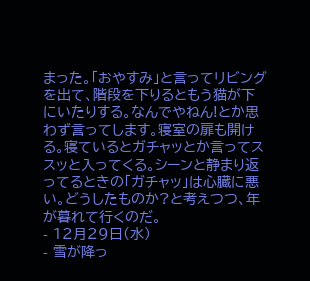まった。「おやすみ」と言ってリビングを出て、階段を下りるともう猫が下にいたりする。なんでやねん!とか思わず言ってします。寝室の扉も開ける。寝ているとガチャッとか言ってススッと入ってくる。シーンと静まり返ってるときの「ガチャッ」は心臓に悪い。どうしたものか?と考えつつ、年が暮れて行くのだ。
- 12月29日(水)
- 雪が降っ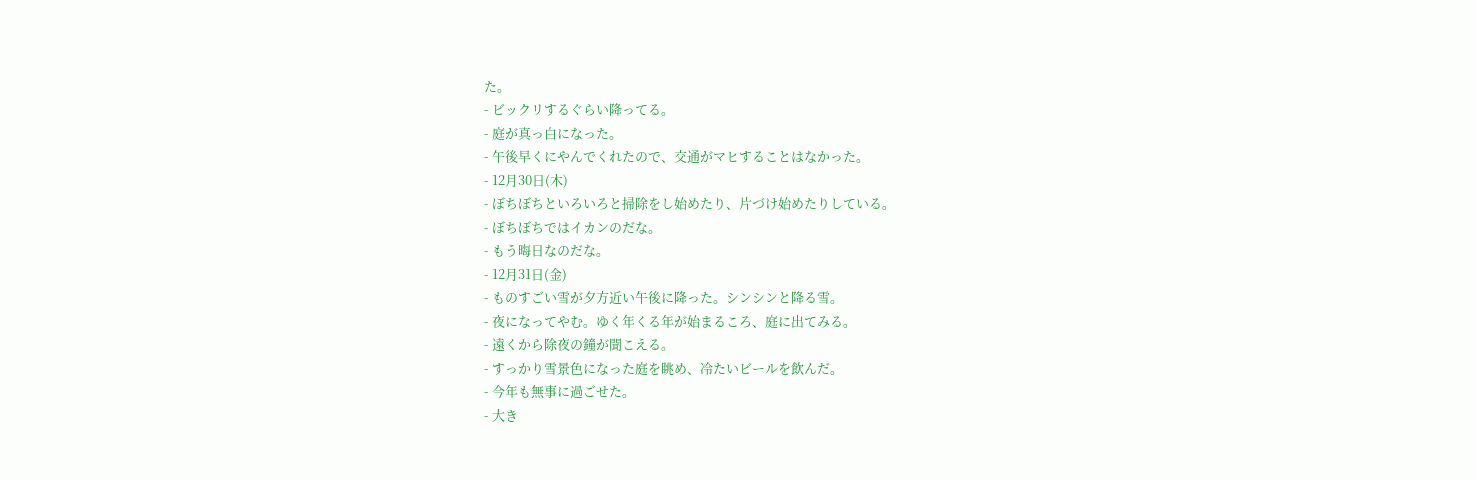た。
- ビックリするぐらい降ってる。
- 庭が真っ白になった。
- 午後早くにやんでくれたので、交通がマヒすることはなかった。
- 12月30日(木)
- ぼちぼちといろいろと掃除をし始めたり、片づけ始めたりしている。
- ぼちぼちではイカンのだな。
- もう晦日なのだな。
- 12月31日(金)
- ものすごい雪が夕方近い午後に降った。シンシンと降る雪。
- 夜になってやむ。ゆく年くる年が始まるころ、庭に出てみる。
- 遠くから除夜の鐘が聞こえる。
- すっかり雪景色になった庭を眺め、冷たいビールを飲んだ。
- 今年も無事に過ごせた。
- 大き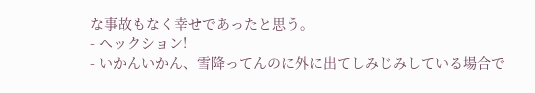な事故もなく幸せであったと思う。
- ヘックション!
- いかんいかん、雪降ってんのに外に出てしみじみしている場合で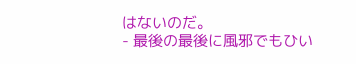はないのだ。
- 最後の最後に風邪でもひい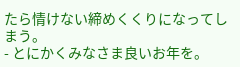たら情けない締めくくりになってしまう。
- とにかくみなさま良いお年を。